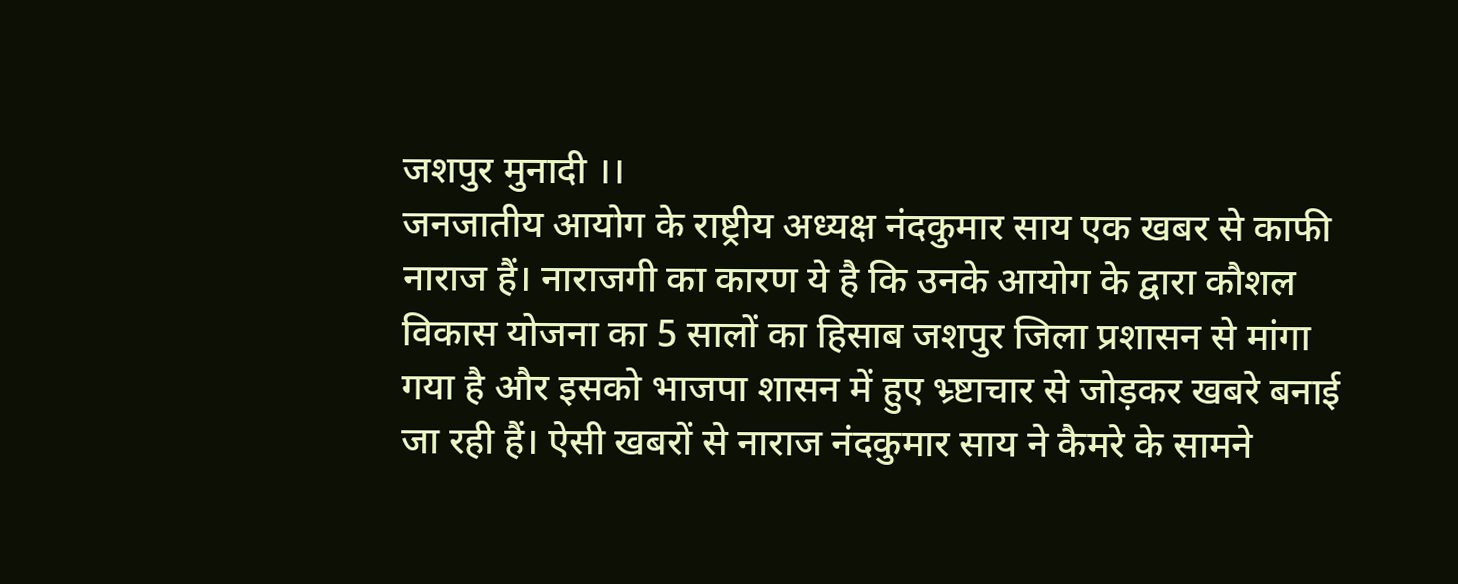जशपुर मुनादी ।।
जनजातीय आयोग के राष्ट्रीय अध्यक्ष नंदकुमार साय एक खबर से काफी नाराज हैं। नाराजगी का कारण ये है कि उनके आयोग के द्वारा कौशल विकास योजना का 5 सालों का हिसाब जशपुर जिला प्रशासन से मांगा गया है और इसको भाजपा शासन में हुए भ्र्ष्टाचार से जोड़कर खबरे बनाई जा रही हैं। ऐसी खबरों से नाराज नंदकुमार साय ने कैमरे के सामने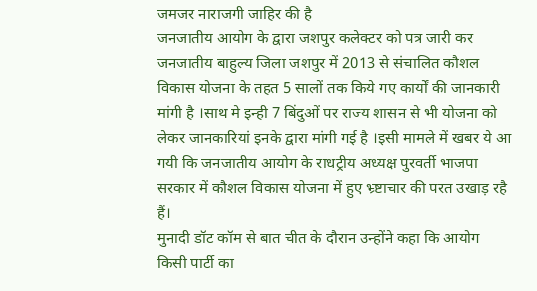जमजर नाराजगी जाहिर की है
जनजातीय आयोग के द्वारा जशपुर कलेक्टर को पत्र जारी कर जनजातीय बाहुल्य जिला जशपुर में 2013 से संचालित कौशल विकास योजना के तहत 5 सालों तक किये गए कार्यों की जानकारी मांगी है ।साथ मे इन्ही 7 बिंदुओं पर राज्य शासन से भी योजना को लेकर जानकारियां इनके द्वारा मांगी गई है ।इसी मामले में खबर ये आ गयी कि जनजातीय आयोग के राधट्रीय अध्यक्ष पुरवर्ती भाजपा सरकार में कौशल विकास योजना में हुए भ्र्ष्टाचार की परत उखाड़ रहै हैं।
मुनादी डॉट कॉम से बात चीत के दौरान उन्होंने कहा कि आयोग किसी पार्टी का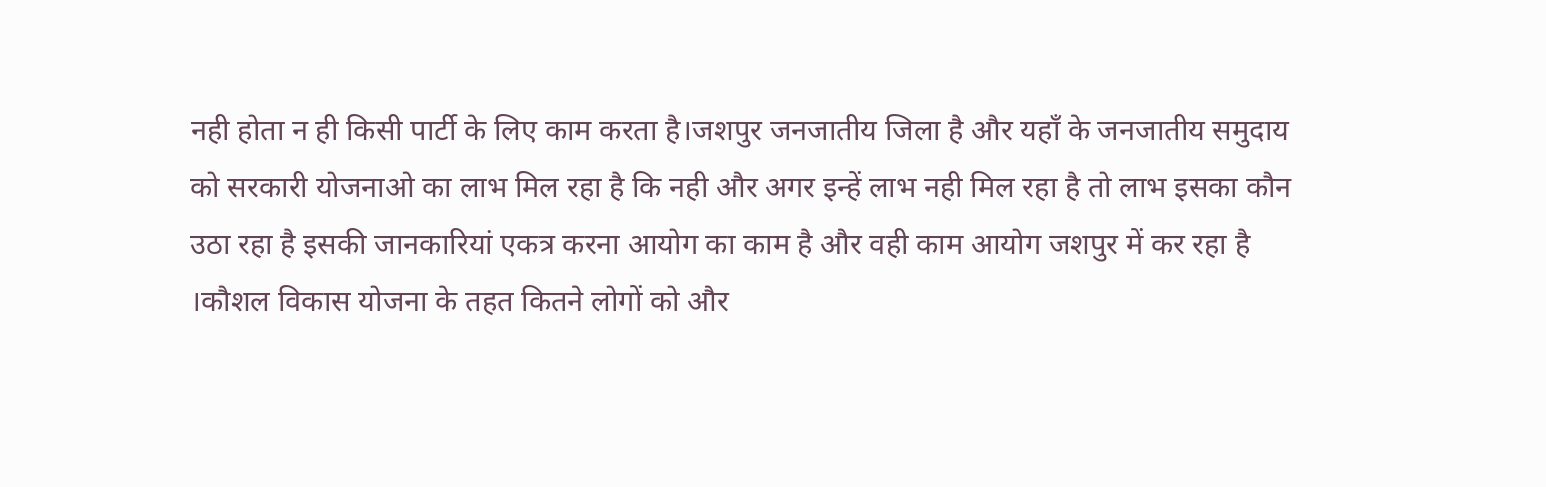नही होता न ही किसी पार्टी के लिए काम करता है।जशपुर जनजातीय जिला है और यहाँ के जनजातीय समुदाय को सरकारी योजनाओ का लाभ मिल रहा है कि नही और अगर इन्हें लाभ नही मिल रहा है तो लाभ इसका कौन उठा रहा है इसकी जानकारियां एकत्र करना आयोग का काम है और वही काम आयोग जशपुर में कर रहा है ।कौशल विकास योजना के तहत कितने लोगों को और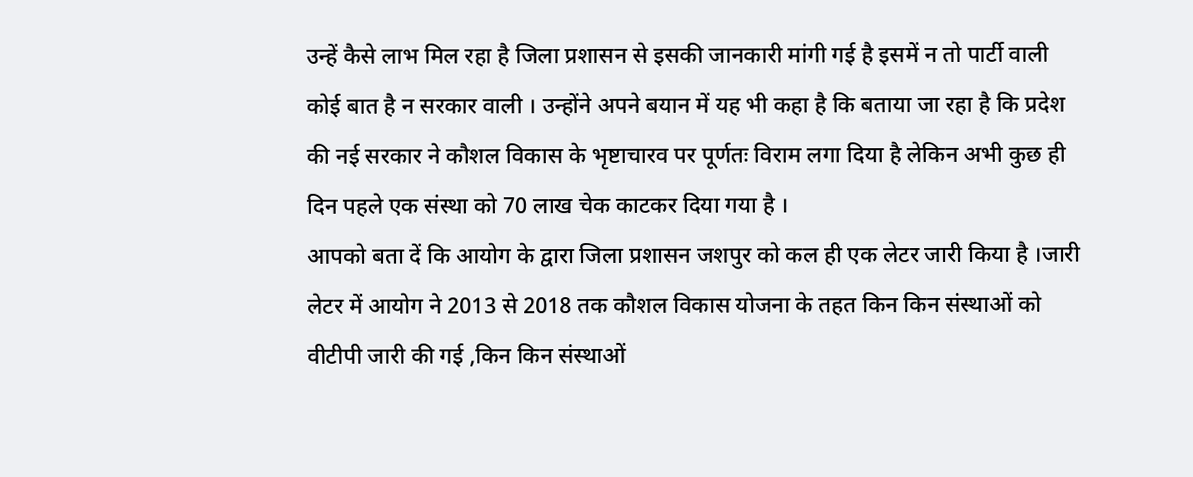उन्हें कैसे लाभ मिल रहा है जिला प्रशासन से इसकी जानकारी मांगी गई है इसमें न तो पार्टी वाली कोई बात है न सरकार वाली । उन्होंने अपने बयान में यह भी कहा है कि बताया जा रहा है कि प्रदेश की नई सरकार ने कौशल विकास के भृष्टाचारव पर पूर्णतः विराम लगा दिया है लेकिन अभी कुछ ही दिन पहले एक संस्था को 70 लाख चेक काटकर दिया गया है ।
आपको बता दें कि आयोग के द्वारा जिला प्रशासन जशपुर को कल ही एक लेटर जारी किया है ।जारी लेटर में आयोग ने 2013 से 2018 तक कौशल विकास योजना के तहत किन किन संस्थाओं को वीटीपी जारी की गई ,किन किन संस्थाओं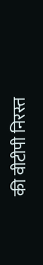की वीटीपी निरस्त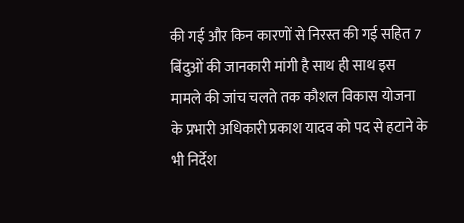की गई और किन कारणों से निरस्त की गई सहित 7 बिंदुओं की जानकारी मांगी है साथ ही साथ इस मामले की जांच चलते तक कौशल विकास योजना के प्रभारी अधिकारी प्रकाश यादव को पद से हटाने के भी निर्देश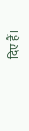दिए हैं।